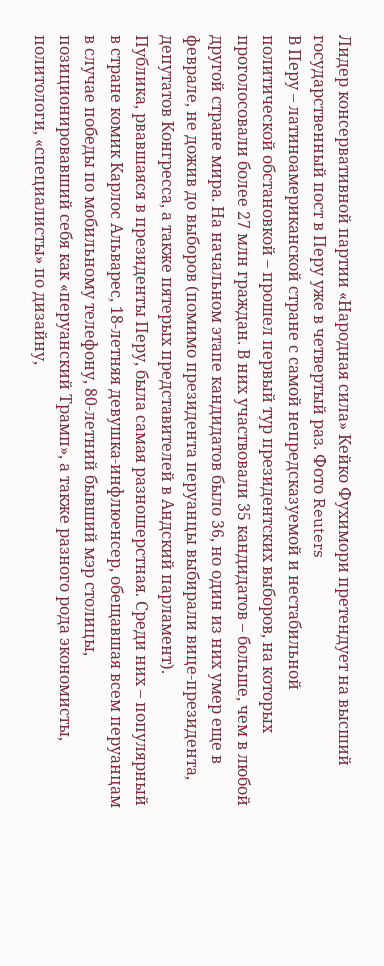Лидер консервативной партии «Народная сила» Кейко Фухимори претендует на высший государственный пост в Перу уже в четвертый раз. Фото Reuters
В Перу – латиноамериканской стране с самой непредсказуемой и нестабильной политической обстановкой – прошел первый тур президентских выборов, на которых проголосовали более 27 млн граждан. В них участвовали 35 кандидатов – больше, чем в любой другой стране мира. На начальном этапе кандидатов было 36, но один из них умер еще в феврале, не дожив до выборов (помимо президента перуанцы выбирали вице-президента, депутатов Конгресса, а также пятерых представителей в Андский парламент).
Публика, рвавшаяся в президенты Перу, была самая разношерстная. Среди них – популярный в стране комик Карлос Альварес, 18-летняя девушка-инфлюенсер, обещавшая всем перуанцам в случае победы по мобильному телефону, 80-летний бывший мэр столицы, позиционировавший себя как «перуанский Трамп», а также разного рода экономисты, политологи, «специалисты» по дизайну,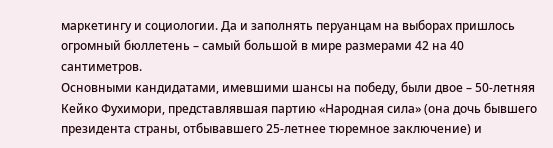маркетингу и социологии. Да и заполнять перуанцам на выборах пришлось огромный бюллетень – самый большой в мире размерами 42 на 40 сантиметров.
Основными кандидатами, имевшими шансы на победу, были двое – 50-летняя Кейко Фухимори, представлявшая партию «Народная сила» (она дочь бывшего президента страны, отбывавшего 25-летнее тюремное заключение) и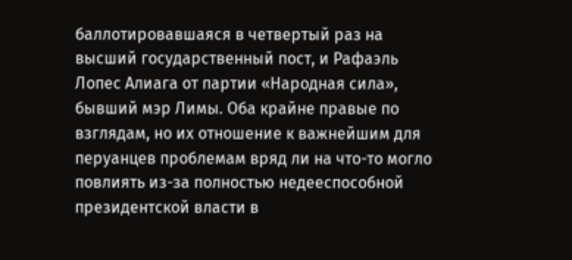баллотировавшаяся в четвертый раз на высший государственный пост, и Рафаэль Лопес Алиага от партии «Народная сила», бывший мэр Лимы. Оба крайне правые по взглядам, но их отношение к важнейшим для перуанцев проблемам вряд ли на что-то могло повлиять из-за полностью недееспособной президентской власти в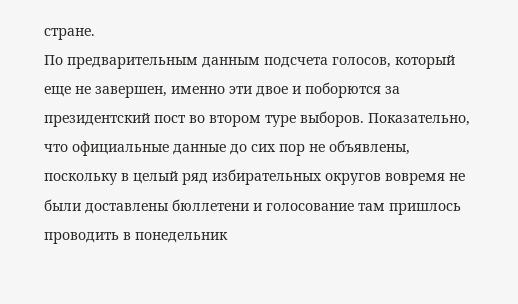стране.
По предварительным данным подсчета голосов, который еще не завершен, именно эти двое и поборются за президентский пост во втором туре выборов. Показательно, что официальные данные до сих пор не объявлены, поскольку в целый ряд избирательных округов вовремя не были доставлены бюллетени и голосование там пришлось проводить в понедельник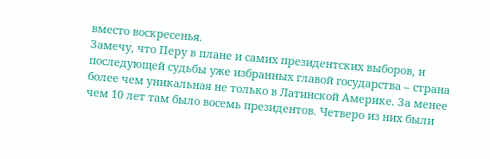вместо воскресенья.
Замечу, что Перу в плане и самих президентских выборов, и последующей судьбы уже избранных главой государства – страна более чем уникальная не только в Латинской Америке. За менее чем 10 лет там было восемь президентов. Четверо из них были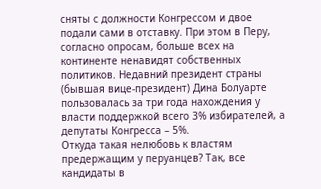сняты с должности Конгрессом и двое подали сами в отставку. При этом в Перу, согласно опросам, больше всех на континенте ненавидят собственных политиков. Недавний президент страны (бывшая вице-президент) Дина Болуарте пользовалась за три года нахождения у власти поддержкой всего 3% избирателей, а депутаты Конгресса – 5%.
Откуда такая нелюбовь к властям предержащим у перуанцев? Так, все кандидаты в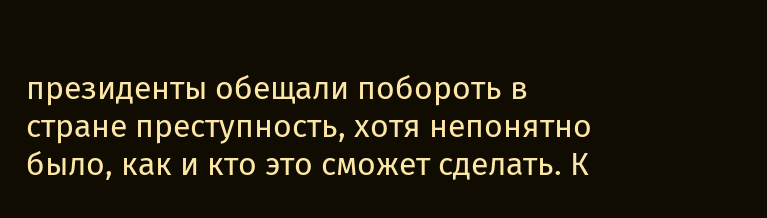президенты обещали побороть в стране преступность, хотя непонятно было, как и кто это сможет сделать. К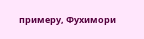примеру, Фухимори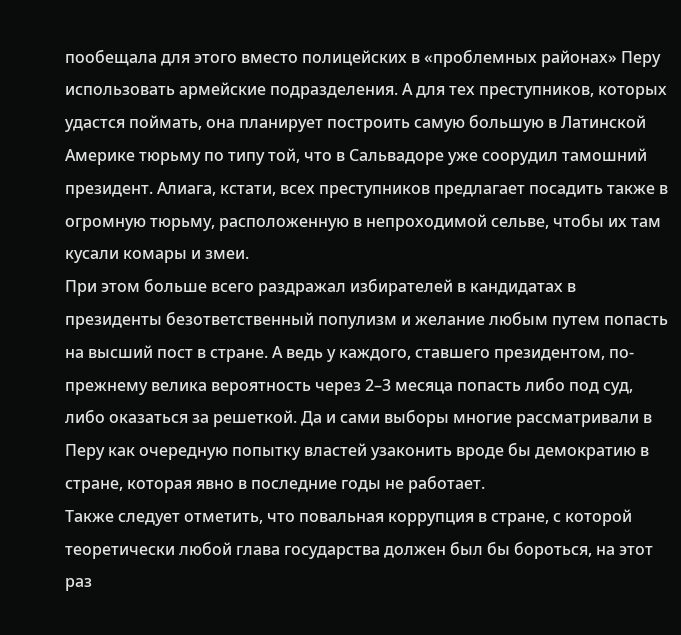пообещала для этого вместо полицейских в «проблемных районах» Перу использовать армейские подразделения. А для тех преступников, которых удастся поймать, она планирует построить самую большую в Латинской Америке тюрьму по типу той, что в Сальвадоре уже соорудил тамошний президент. Алиага, кстати, всех преступников предлагает посадить также в огромную тюрьму, расположенную в непроходимой сельве, чтобы их там кусали комары и змеи.
При этом больше всего раздражал избирателей в кандидатах в президенты безответственный популизм и желание любым путем попасть на высший пост в стране. А ведь у каждого, ставшего президентом, по-прежнему велика вероятность через 2–3 месяца попасть либо под суд, либо оказаться за решеткой. Да и сами выборы многие рассматривали в Перу как очередную попытку властей узаконить вроде бы демократию в стране, которая явно в последние годы не работает.
Также следует отметить, что повальная коррупция в стране, с которой теоретически любой глава государства должен был бы бороться, на этот раз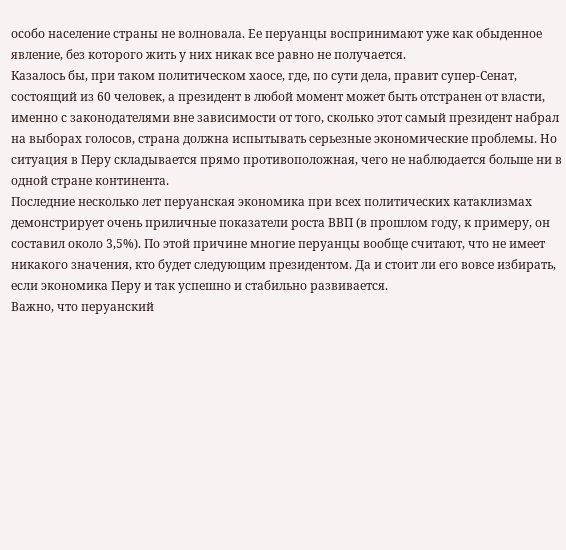особо население страны не волновала. Ее перуанцы воспринимают уже как обыденное явление, без которого жить у них никак все равно не получается.
Казалось бы, при таком политическом хаосе, где, по сути дела, правит супер-Сенат, состоящий из 60 человек, а президент в любой момент может быть отстранен от власти, именно с законодателями вне зависимости от того, сколько этот самый президент набрал на выборах голосов, страна должна испытывать серьезные экономические проблемы. Но ситуация в Перу складывается прямо противоположная, чего не наблюдается больше ни в одной стране континента.
Последние несколько лет перуанская экономика при всех политических катаклизмах демонстрирует очень приличные показатели роста ВВП (в прошлом году, к примеру, он составил около 3,5%). По этой причине многие перуанцы вообще считают, что не имеет никакого значения, кто будет следующим президентом. Да и стоит ли его вовсе избирать, если экономика Перу и так успешно и стабильно развивается.
Важно, что перуанский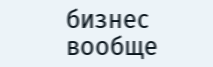бизнес вообще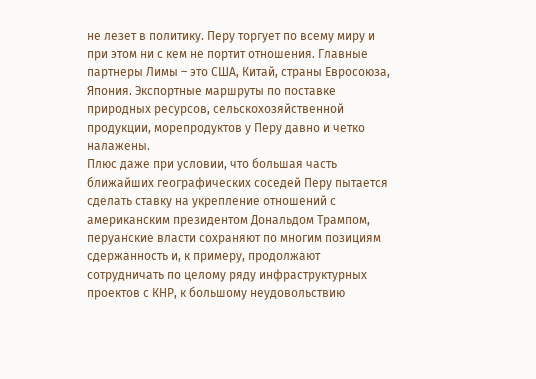не лезет в политику. Перу торгует по всему миру и при этом ни с кем не портит отношения. Главные партнеры Лимы – это США, Китай, страны Евросоюза, Япония. Экспортные маршруты по поставке природных ресурсов, сельскохозяйственной продукции, морепродуктов у Перу давно и четко налажены.
Плюс даже при условии, что большая часть ближайших географических соседей Перу пытается сделать ставку на укрепление отношений с американским президентом Дональдом Трампом, перуанские власти сохраняют по многим позициям сдержанность и, к примеру, продолжают сотрудничать по целому ряду инфраструктурных проектов с КНР, к большому неудовольствию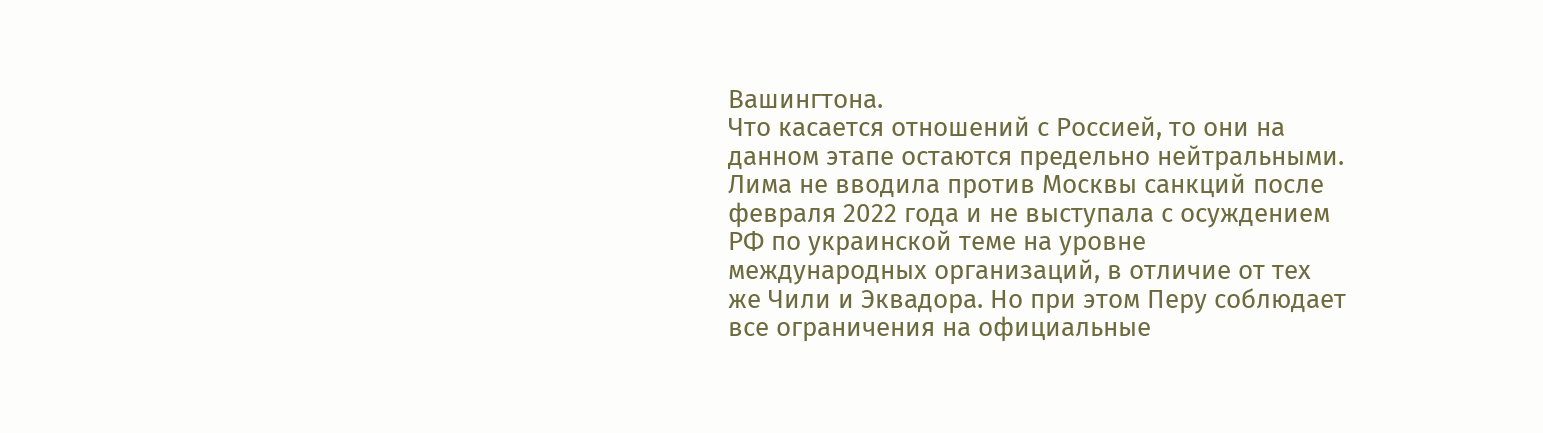Вашингтона.
Что касается отношений с Россией, то они на данном этапе остаются предельно нейтральными. Лима не вводила против Москвы санкций после февраля 2022 года и не выступала с осуждением РФ по украинской теме на уровне международных организаций, в отличие от тех же Чили и Эквадора. Но при этом Перу соблюдает все ограничения на официальные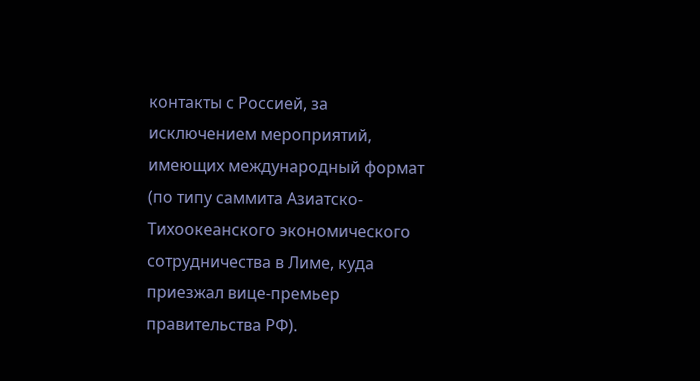контакты с Россией, за исключением мероприятий, имеющих международный формат (по типу саммита Азиатско-Тихоокеанского экономического сотрудничества в Лиме, куда приезжал вице-премьер правительства РФ).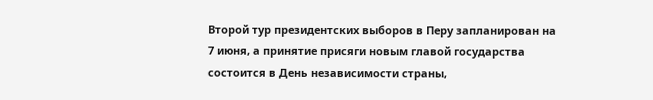Второй тур президентских выборов в Перу запланирован на 7 июня, а принятие присяги новым главой государства состоится в День независимости страны,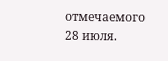отмечаемого 28 июля.